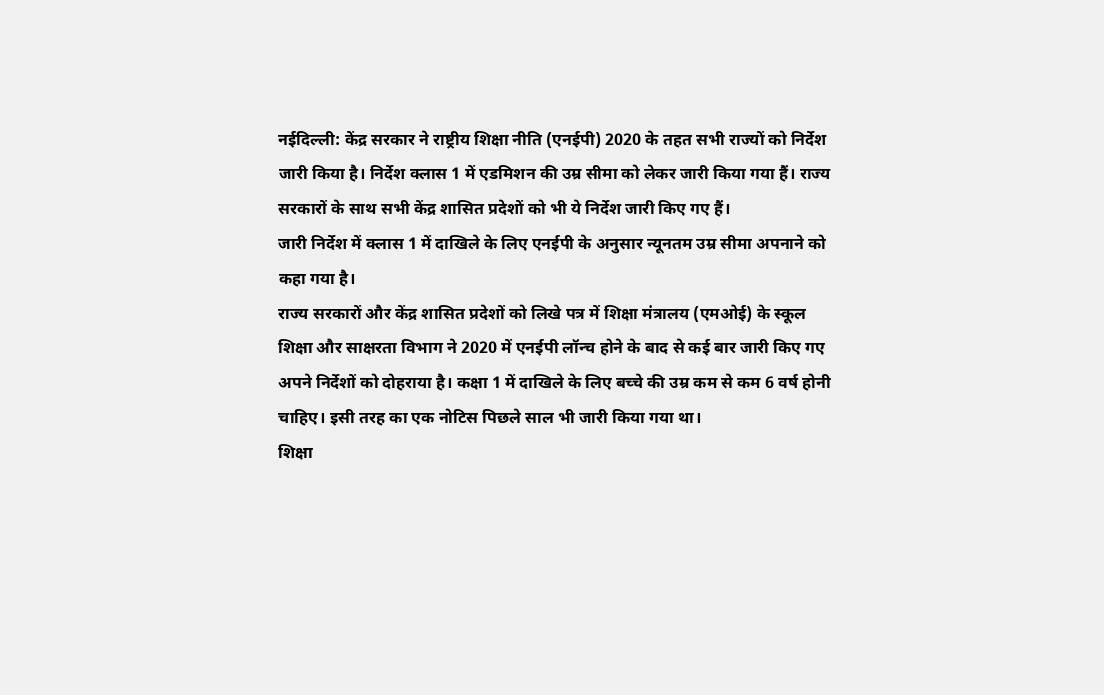नईदिल्ली: केंद्र सरकार ने राष्ट्रीय शिक्षा नीति (एनईपी) 2020 के तहत सभी राज्यों को निर्देश जारी किया है। निर्देश क्लास 1 में एडमिशन की उम्र सीमा को लेकर जारी किया गया हैं। राज्य सरकारों के साथ सभी केंद्र शासित प्रदेशों को भी ये निर्देश जारी किए गए हैं।
जारी निर्देश में क्लास 1 में दाखिले के लिए एनईपी के अनुसार न्यूनतम उम्र सीमा अपनाने को कहा गया है।
राज्य सरकारों और केंद्र शासित प्रदेशों को लिखे पत्र में शिक्षा मंत्रालय (एमओई) के स्कूल शिक्षा और साक्षरता विभाग ने 2020 में एनईपी लॉन्च होने के बाद से कई बार जारी किए गए अपने निर्देशों को दोहराया है। कक्षा 1 में दाखिले के लिए बच्चे की उम्र कम से कम 6 वर्ष होनी चाहिए। इसी तरह का एक नोटिस पिछले साल भी जारी किया गया था।
शिक्षा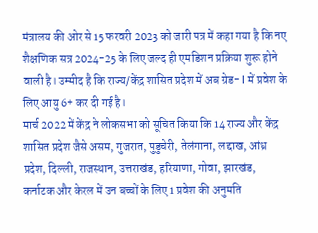मंत्रालय की ओर से 15 फरवरी 2023 को जारी पत्र में कहा गया है कि नए शैक्षणिक सत्र 2024-25 के लिए जल्द ही एमडिशन प्रक्रिया शुरू होने वाली है। उम्मीद है कि राज्य/केंद्र शासित प्रदेश में अब ग्रेड- I में प्रवेश के लिए आयु 6+ कर दी गई है।
मार्च 2022 में केंद्र ने लोकसभा को सूचित किया कि 14 राज्य और केंद्र शासित प्रदेश जैसे असम, गुजरात, पुडुचेरी, तेलंगाना, लद्दाख, आंध्र प्रदेश, दिल्ली, राजस्थान, उत्तराखंड, हरियाणा, गोवा, झारखंड, कर्नाटक और केरल में उन बच्चों के लिए 1 प्रवेश की अनुमति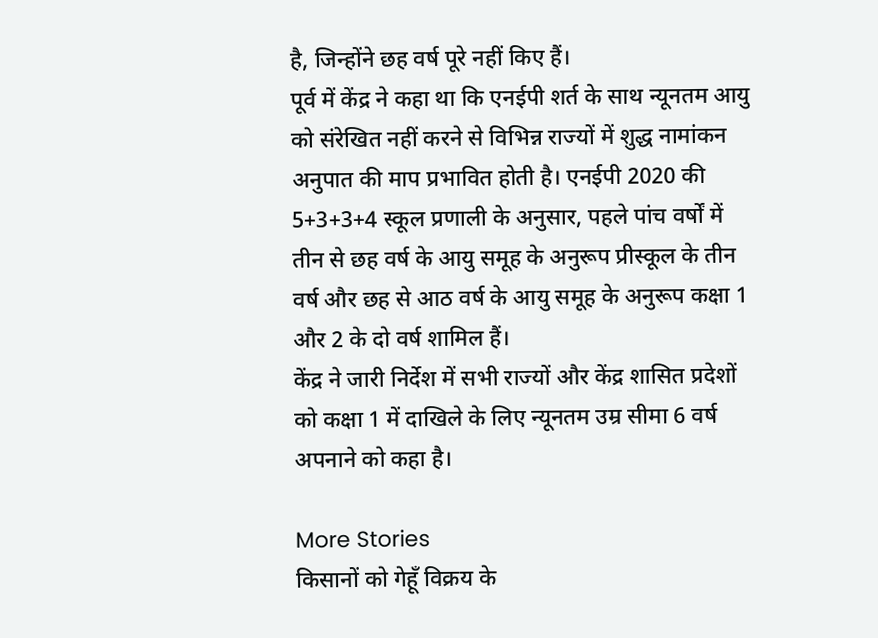है, जिन्होंने छह वर्ष पूरे नहीं किए हैं।
पूर्व में केंद्र ने कहा था कि एनईपी शर्त के साथ न्यूनतम आयु को संरेखित नहीं करने से विभिन्न राज्यों में शुद्ध नामांकन अनुपात की माप प्रभावित होती है। एनईपी 2020 की 5+3+3+4 स्कूल प्रणाली के अनुसार, पहले पांच वर्षों में तीन से छह वर्ष के आयु समूह के अनुरूप प्रीस्कूल के तीन वर्ष और छह से आठ वर्ष के आयु समूह के अनुरूप कक्षा 1 और 2 के दो वर्ष शामिल हैं।
केंद्र ने जारी निर्देश में सभी राज्यों और केंद्र शासित प्रदेशों को कक्षा 1 में दाखिले के लिए न्यूनतम उम्र सीमा 6 वर्ष अपनाने को कहा है।

More Stories
किसानों को गेहूँ विक्रय के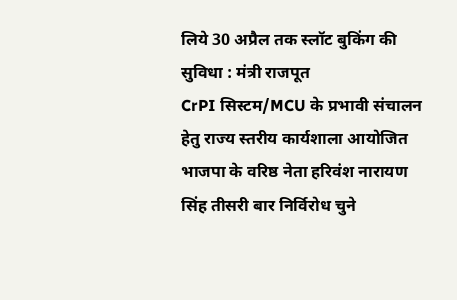लिये 30 अप्रैल तक स्लॉट बुकिंग की सुविधा : मंत्री राजपूत
CrPI सिस्टम/MCU के प्रभावी संचालन हेतु राज्य स्तरीय कार्यशाला आयोजित
भाजपा के वरिष्ठ नेता हरिवंश नारायण सिंह तीसरी बार निर्विरोध चुने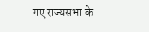गए राज्यसभा के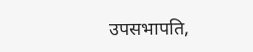उपसभापति,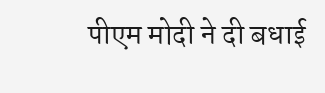पीएम मोदी ने दी बधाई